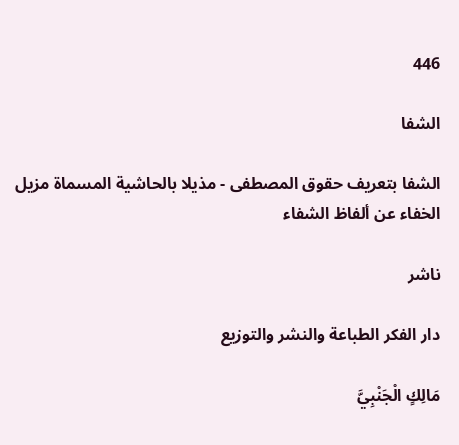446

الشفا

الشفا بتعريف حقوق المصطفى - مذيلا بالحاشية المسماة مزيل الخفاء عن ألفاظ الشفاء

ناشر

دار الفكر الطباعة والنشر والتوزيع

مَالِكٍ الْجَنْبِيَّ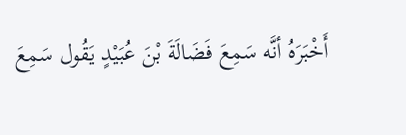أَخْبَرَهُ أنَّه سَمِعَ فَضَالَةَ بْنَ عُبَيْدٍ يَقُول سَمِعَ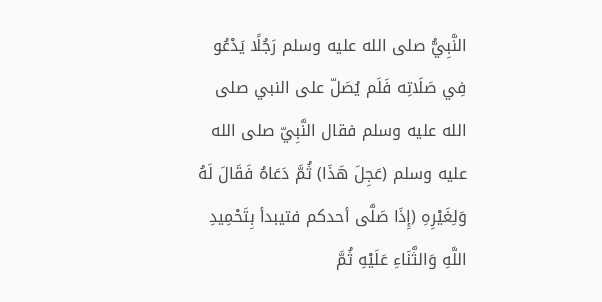النَّبِيُّ صلى الله عليه وسلم رَجُلًا يَدْعُو فِي صَلَاتِه فَلَم يُصَلّ على النبي صلى الله عليه وسلم فقال النَّبِيّ صلى الله عليه وسلم (عَجِلَ هَذَا) ثُمَّ دَعَاهُ فَقَالَ لَهُ وَلِغَيْرِهِ (إِذَا صَلَّى أحدكم فتيبدأ بِتَحْمِيدِ اللَّهِ وَالثَّنَاءِ عَلَيْهِ ثُمَّ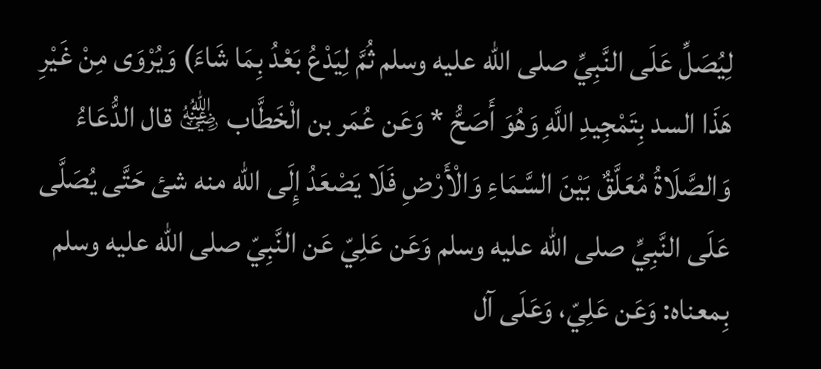لِيُصَلِّ عَلَى النَّبِيِّ صلى الله عليه وسلم ثُمَّ لِيَدْعُ بَعْدُ بِمَا شَاءَ) وَيُرْوَى مِنْ غَيْرِ هَذَا السد بِتَمْجِيدِ اللَّهِ وَهُوَ أَصَحُّ * وَعَن عُمَر بن الْخَطَّاب ﵁ قال الدُّعَاءُ وَالصَّلَاةُ مُعَلَّقٌ بَيْنَ السَّمَاءِ وَالْأَرْضِ فَلَا يَصْعَدُ إِلَى الله منه شئ حَتَّى يُصَلَّى عَلَى النَّبِيِّ صلى الله عليه وسلم وَعَن عَلِيّ عَن النَّبِيّ صلى الله عليه وسلم بِمعناه: وَعَن عَلِيّ، وَعَلَى آل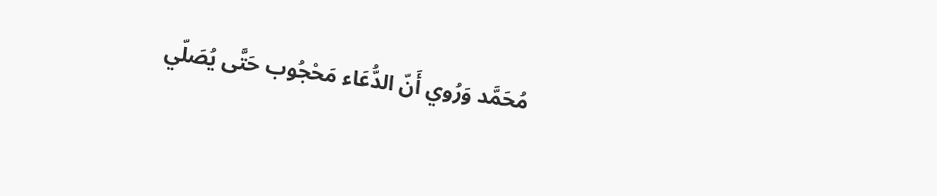مُحَمَّد وَرُوي أَنّ الدُّعَاء مَحْجُوب حَتَّى يُصَلّي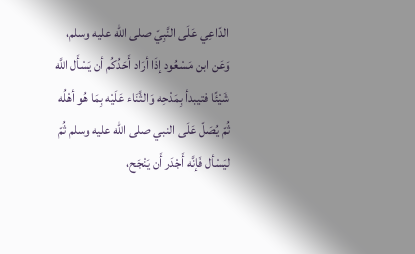الدّاعِي عَلَى النَّبِيّ صلى الله عليه وسلم، وَعَن ابن مَسْعُود إذَا أرَاد أَحَدُكُم أن يَسْأَل اللَّه شَيْئًا فتيبدأ بِمَدْحِه وَالثَّنَاء عَلَيْه بِمَا هُو أهْلُه ثُمّ يُصَلّ عَلَى النبي صلى الله عليه وسلم ثُمّ ليَسْأل فَإنَّه أَجْدَر أَن يَنْجَح،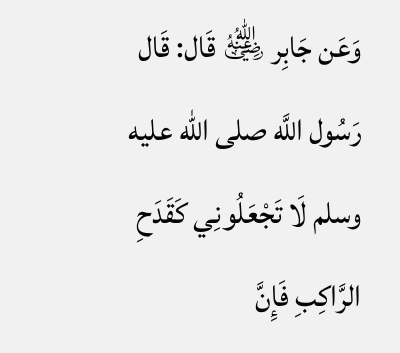وَعَن جَابِر ﵁ قَال: قَال رَسُول اللَّه صلى الله عليه وسلم لَا تَجْعَلُونِي كَقَدَحِ الرَّاكِبِ فَإِنَّ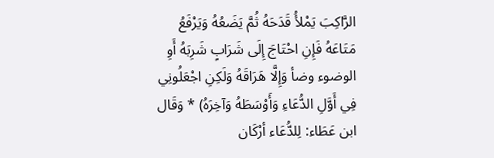الرَّاكِبَ يَمْلأُ قَدَحَهُ ثُمَّ يَضَعُهُ وَيَرْفَعُ مَتَاعَهُ فَإِنِ احْتَاجَ إِلَى شَرَابٍ شَرِبَهُ أَوِ الوضوء وضأ وَإِلَّا هَرَاقَهُ وَلَكِنِ اجْعَلُونِي فِي أَوَّلِ الدُّعَاءِ وَأَوْسَطَهُ وَآخِرَهُ) * وَقَال ابن عَطَاء: لِلدُّعَاء أرْكَان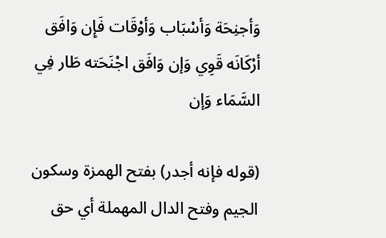وَأجنِحَة وَأسْبَاب وَأوْقَات فَإِن وَافَق أرْكَانَه قَوِي وَإن وَافَق اجْنَحَته طَار فِي السَّمَاء وَإن

(قوله فإنه أجدر) بفتح الهمزة وسكون الجيم وفتح الدال المهملة أي حق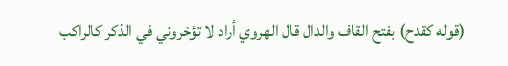(قوله كقدح) بفتح القاف والدال قال الهروي أراد لا تؤخروني في الذكر كالراكب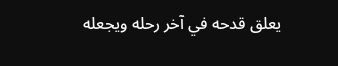يعلق قدحه في آخر رحله ويجعله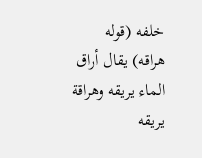خلفه (قوله هراقه) يقال أراق الماء يريقه وهراقة يريقه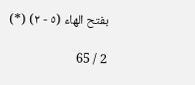بفتح الهاء (٥ - ٢) (*)

2 / 65